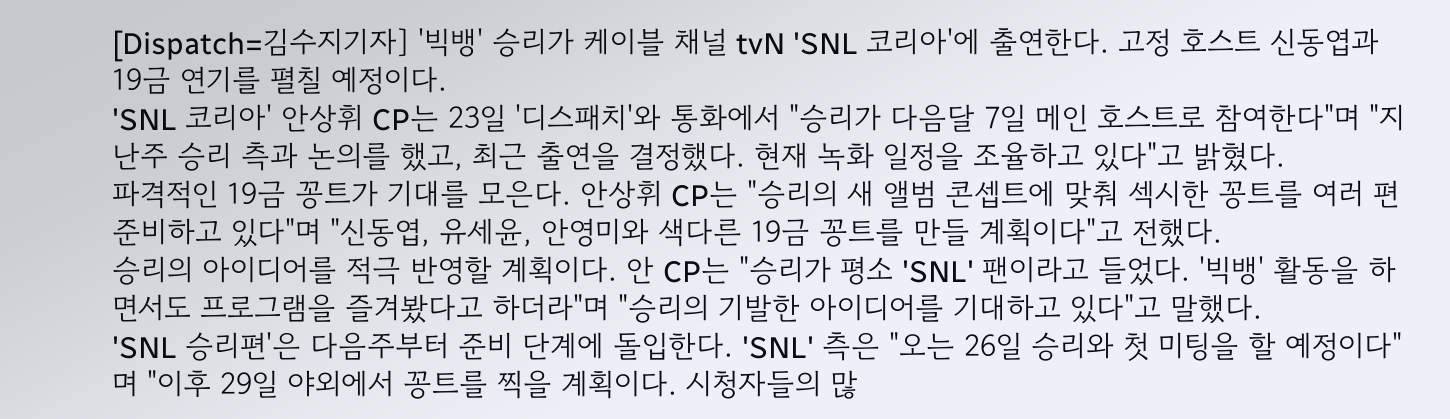[Dispatch=김수지기자] '빅뱅' 승리가 케이블 채널 tvN 'SNL 코리아'에 출연한다. 고정 호스트 신동엽과 19금 연기를 펼칠 예정이다.
'SNL 코리아' 안상휘 CP는 23일 '디스패치'와 통화에서 "승리가 다음달 7일 메인 호스트로 참여한다"며 "지난주 승리 측과 논의를 했고, 최근 출연을 결정했다. 현재 녹화 일정을 조율하고 있다"고 밝혔다.
파격적인 19금 꽁트가 기대를 모은다. 안상휘 CP는 "승리의 새 앨범 콘셉트에 맞춰 섹시한 꽁트를 여러 편 준비하고 있다"며 "신동엽, 유세윤, 안영미와 색다른 19금 꽁트를 만들 계획이다"고 전했다.
승리의 아이디어를 적극 반영할 계획이다. 안 CP는 "승리가 평소 'SNL' 팬이라고 들었다. '빅뱅' 활동을 하면서도 프로그램을 즐겨봤다고 하더라"며 "승리의 기발한 아이디어를 기대하고 있다"고 말했다.
'SNL 승리편'은 다음주부터 준비 단계에 돌입한다. 'SNL' 측은 "오는 26일 승리와 첫 미팅을 할 예정이다"며 "이후 29일 야외에서 꽁트를 찍을 계획이다. 시청자들의 많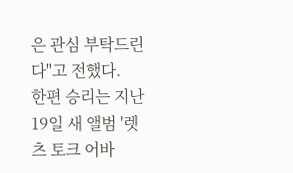은 관심 부탁드린다"고 전했다.
한편 승리는 지난 19일 새 앨범 '렛츠 토크 어바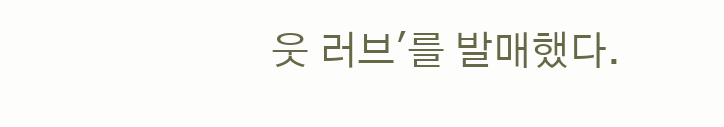웃 러브'를 발매했다.